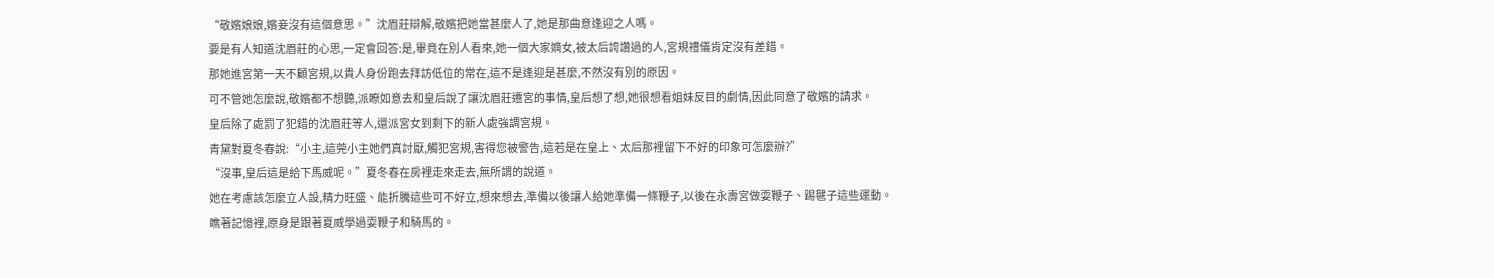“敬嬪娘娘,嬪妾沒有這個意思。”沈眉莊辯解,敬嬪把她當甚麼人了,她是那曲意逢迎之人嗎。
要是有人知道沈眉莊的心思,一定會回答:是,畢竟在別人看來,她一個大家嫡女,被太后誇讚過的人,宮規禮儀肯定沒有差錯。
那她進宮第一天不顧宮規,以貴人身份跑去拜訪低位的常在,這不是逢迎是甚麼,不然沒有別的原因。
可不管她怎麼說,敬嬪都不想聽,派瞭如意去和皇后說了讓沈眉莊遷宮的事情,皇后想了想,她很想看姐妹反目的劇情,因此同意了敬嬪的請求。
皇后除了處罰了犯錯的沈眉莊等人,還派宮女到剩下的新人處強調宮規。
青黛對夏冬春說:“小主,這莞小主她們真討厭,觸犯宮規,害得您被警告,這若是在皇上、太后那裡留下不好的印象可怎麼辦?”
“沒事,皇后這是給下馬威呢。”夏冬春在房裡走來走去,無所謂的說道。
她在考慮該怎麼立人設,精力旺盛、能折騰這些可不好立,想來想去,準備以後讓人給她準備一條鞭子,以後在永壽宮做耍鞭子、踢毽子這些運動。
瞧著記憶裡,原身是跟著夏威學過耍鞭子和騎馬的。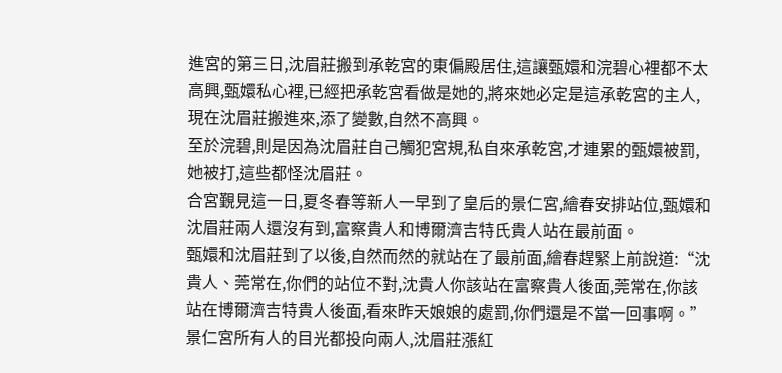進宮的第三日,沈眉莊搬到承乾宮的東偏殿居住,這讓甄嬛和浣碧心裡都不太高興,甄嬛私心裡,已經把承乾宮看做是她的,將來她必定是這承乾宮的主人,現在沈眉莊搬進來,添了變數,自然不高興。
至於浣碧,則是因為沈眉莊自己觸犯宮規,私自來承乾宮,才連累的甄嬛被罰,她被打,這些都怪沈眉莊。
合宮覲見這一日,夏冬春等新人一早到了皇后的景仁宮,繪春安排站位,甄嬛和沈眉莊兩人還沒有到,富察貴人和博爾濟吉特氏貴人站在最前面。
甄嬛和沈眉莊到了以後,自然而然的就站在了最前面,繪春趕緊上前說道:“沈貴人、莞常在,你們的站位不對,沈貴人你該站在富察貴人後面,莞常在,你該站在博爾濟吉特貴人後面,看來昨天娘娘的處罰,你們還是不當一回事啊。”
景仁宮所有人的目光都投向兩人,沈眉莊漲紅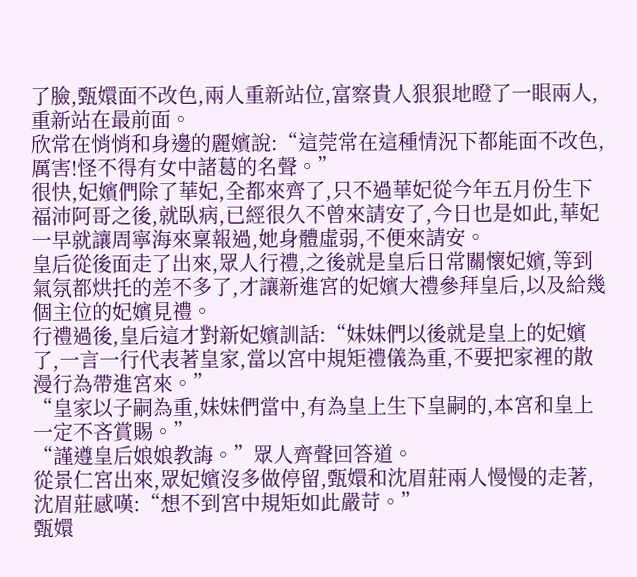了臉,甄嬛面不改色,兩人重新站位,富察貴人狠狠地瞪了一眼兩人,重新站在最前面。
欣常在悄悄和身邊的麗嬪說:“這莞常在這種情況下都能面不改色,厲害!怪不得有女中諸葛的名聲。”
很快,妃嬪們除了華妃,全都來齊了,只不過華妃從今年五月份生下福沛阿哥之後,就臥病,已經很久不曾來請安了,今日也是如此,華妃一早就讓周寧海來稟報過,她身體虛弱,不便來請安。
皇后從後面走了出來,眾人行禮,之後就是皇后日常關懷妃嬪,等到氣氛都烘托的差不多了,才讓新進宮的妃嬪大禮參拜皇后,以及給幾個主位的妃嬪見禮。
行禮過後,皇后這才對新妃嬪訓話:“妹妹們以後就是皇上的妃嬪了,一言一行代表著皇家,當以宮中規矩禮儀為重,不要把家裡的散漫行為帶進宮來。”
“皇家以子嗣為重,妹妹們當中,有為皇上生下皇嗣的,本宮和皇上一定不吝賞賜。”
“謹遵皇后娘娘教誨。”眾人齊聲回答道。
從景仁宮出來,眾妃嬪沒多做停留,甄嬛和沈眉莊兩人慢慢的走著,沈眉莊感嘆:“想不到宮中規矩如此嚴苛。”
甄嬛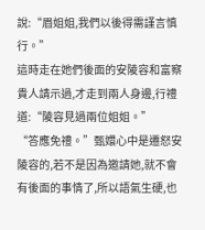說:“眉姐姐,我們以後得需謹言慎行。”
這時走在她們後面的安陵容和富察貴人請示過,才走到兩人身邊,行禮道:“陵容見過兩位姐姐。”
“答應免禮。”甄嬛心中是遷怒安陵容的,若不是因為邀請她,就不會有後面的事情了,所以語氣生硬,也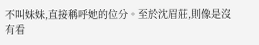不叫妹妹,直接稱呼她的位分。至於沈眉莊,則像是沒有看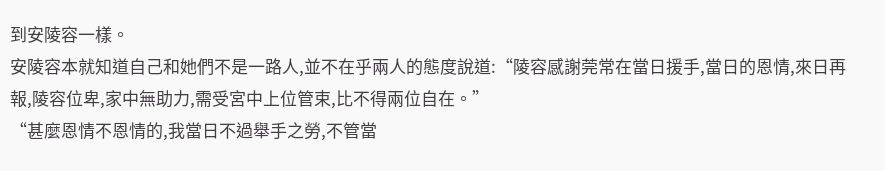到安陵容一樣。
安陵容本就知道自己和她們不是一路人,並不在乎兩人的態度說道:“陵容感謝莞常在當日援手,當日的恩情,來日再報,陵容位卑,家中無助力,需受宮中上位管束,比不得兩位自在。”
“甚麼恩情不恩情的,我當日不過舉手之勞,不管當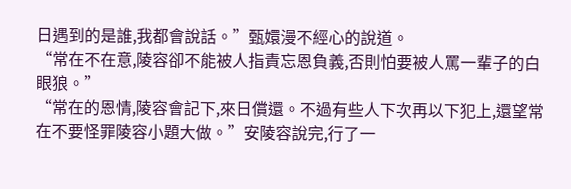日遇到的是誰,我都會說話。”甄嬛漫不經心的說道。
“常在不在意,陵容卻不能被人指責忘恩負義,否則怕要被人罵一輩子的白眼狼。”
“常在的恩情,陵容會記下,來日償還。不過有些人下次再以下犯上,還望常在不要怪罪陵容小題大做。”安陵容說完,行了一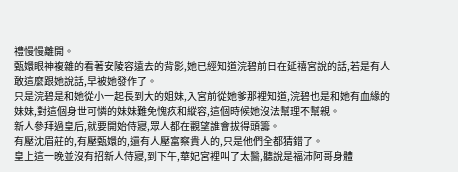禮慢慢離開。
甄嬛眼神複雜的看著安陵容遠去的背影,她已經知道浣碧前日在延禧宮說的話,若是有人敢這麼跟她說話,早被她發作了。
只是浣碧是和她從小一起長到大的姐妹,入宮前從她爹那裡知道,浣碧也是和她有血緣的妹妹,對這個身世可憐的妹妹難免愧疚和縱容,這個時候她沒法幫理不幫親。
新人參拜過皇后,就要開始侍寢,眾人都在觀望誰會拔得頭籌。
有壓沈眉莊的,有壓甄嬛的,還有人壓富察貴人的,只是他們全都猜錯了。
皇上這一晚並沒有招新人侍寢,到下午,華妃宮裡叫了太醫,聽說是福沛阿哥身體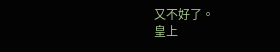又不好了。
皇上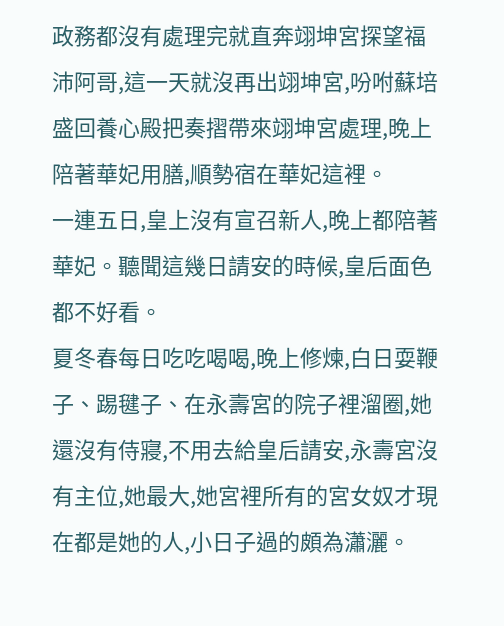政務都沒有處理完就直奔翊坤宮探望福沛阿哥,這一天就沒再出翊坤宮,吩咐蘇培盛回養心殿把奏摺帶來翊坤宮處理,晚上陪著華妃用膳,順勢宿在華妃這裡。
一連五日,皇上沒有宣召新人,晚上都陪著華妃。聽聞這幾日請安的時候,皇后面色都不好看。
夏冬春每日吃吃喝喝,晚上修煉,白日耍鞭子、踢毽子、在永壽宮的院子裡溜圈,她還沒有侍寢,不用去給皇后請安,永壽宮沒有主位,她最大,她宮裡所有的宮女奴才現在都是她的人,小日子過的頗為瀟灑。